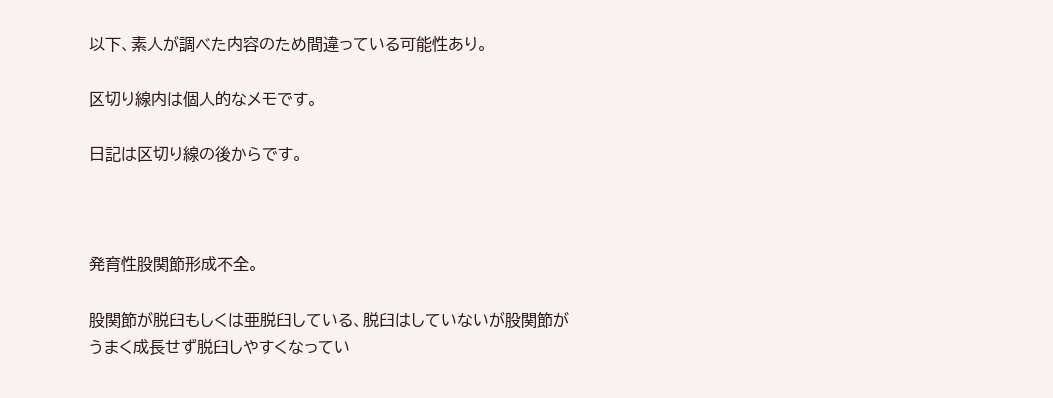以下、素人が調べた内容のため間違っている可能性あり。

区切り線内は個人的なメモです。

日記は区切り線の後からです。



発育性股関節形成不全。

股関節が脱臼もしくは亜脱臼している、脱臼はしていないが股関節がうまく成長せず脱臼しやすくなってい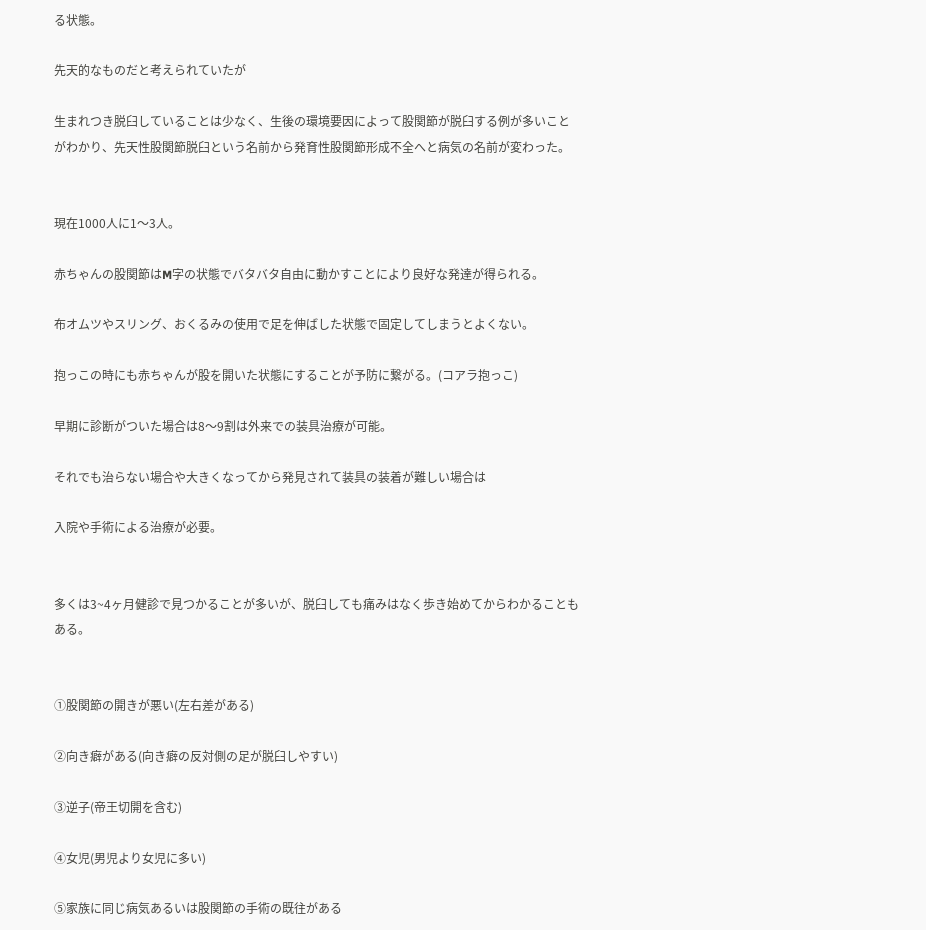る状態。

先天的なものだと考えられていたが

生まれつき脱臼していることは少なく、生後の環境要因によって股関節が脱臼する例が多いことがわかり、先天性股関節脱臼という名前から発育性股関節形成不全へと病気の名前が変わった。


現在1000人に1〜3人。

赤ちゃんの股関節はM字の状態でバタバタ自由に動かすことにより良好な発達が得られる。

布オムツやスリング、おくるみの使用で足を伸ばした状態で固定してしまうとよくない。

抱っこの時にも赤ちゃんが股を開いた状態にすることが予防に繋がる。(コアラ抱っこ)

早期に診断がついた場合は8〜9割は外来での装具治療が可能。

それでも治らない場合や大きくなってから発見されて装具の装着が難しい場合は

入院や手術による治療が必要。


多くは3~4ヶ月健診で見つかることが多いが、脱臼しても痛みはなく歩き始めてからわかることもある。


①股関節の開きが悪い(左右差がある)

②向き癖がある(向き癖の反対側の足が脱臼しやすい)

③逆子(帝王切開を含む)

④女児(男児より女児に多い)

⑤家族に同じ病気あるいは股関節の手術の既往がある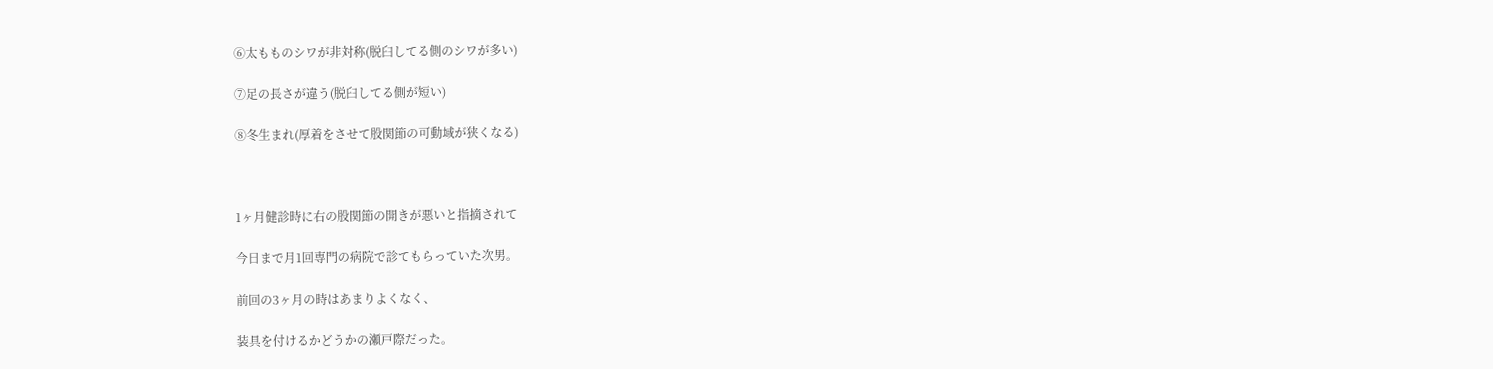⑥太もものシワが非対称(脱臼してる側のシワが多い)

⑦足の長さが違う(脱臼してる側が短い)

⑧冬生まれ(厚着をさせて股関節の可動域が狭くなる)



1ヶ月健診時に右の股関節の開きが悪いと指摘されて

今日まで月1回専門の病院で診てもらっていた次男。

前回の3ヶ月の時はあまりよくなく、

装具を付けるかどうかの瀬戸際だった。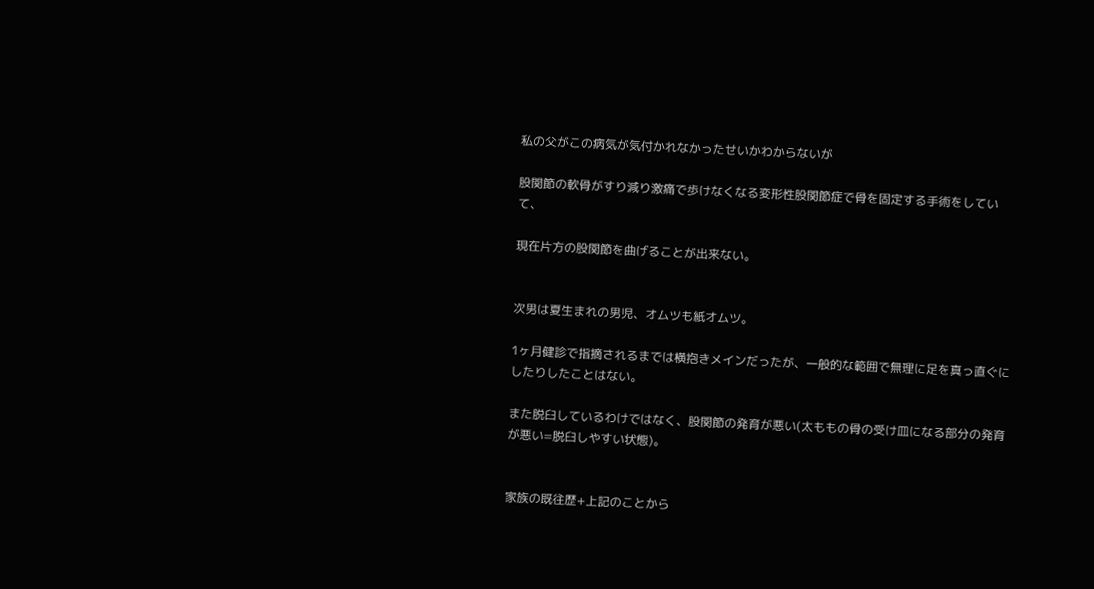私の父がこの病気が気付かれなかったせいかわからないが

股関節の軟骨がすり減り激痛で歩けなくなる変形性股関節症で骨を固定する手術をしていて、

現在片方の股関節を曲げることが出来ない。


次男は夏生まれの男児、オムツも紙オムツ。

1ヶ月健診で指摘されるまでは横抱きメインだったが、一般的な範囲で無理に足を真っ直ぐにしたりしたことはない。

また脱臼しているわけではなく、股関節の発育が悪い(太ももの骨の受け皿になる部分の発育が悪い=脱臼しやすい状態)。


家族の既往歴+上記のことから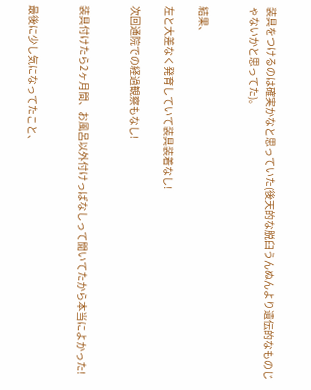装具をつけるのは確実かなと思っていた(後天的な脱臼うんぬんより遺伝的なものじゃないかと思ってた)。


結果、

左と大差なく発育していて装具装着なし!

次回通院での経過観察もなし!


装具付けたら2ヶ月間、お風呂以外付けっぱなしって聞いてたから本当によかった!


最後に少し気になってたこと、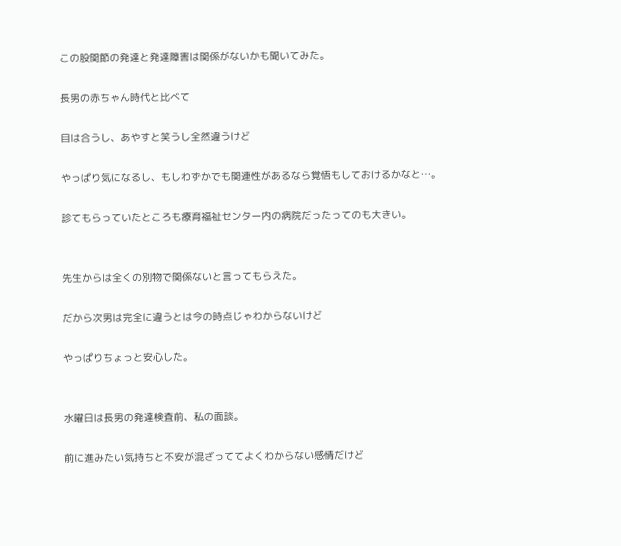この股関節の発達と発達障害は関係がないかも聞いてみた。

長男の赤ちゃん時代と比べて

目は合うし、あやすと笑うし全然違うけど

やっぱり気になるし、もしわずかでも関連性があるなら覚悟もしておけるかなと…。

診てもらっていたところも療育福祉センター内の病院だったってのも大きい。


先生からは全くの別物で関係ないと言ってもらえた。

だから次男は完全に違うとは今の時点じゃわからないけど

やっぱりちょっと安心した。


水曜日は長男の発達検査前、私の面談。

前に進みたい気持ちと不安が混ざっててよくわからない感情だけど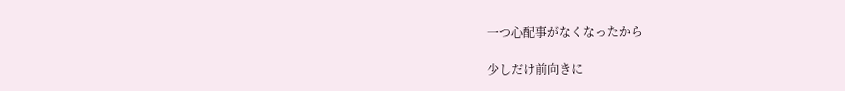一つ心配事がなくなったから

少しだけ前向きに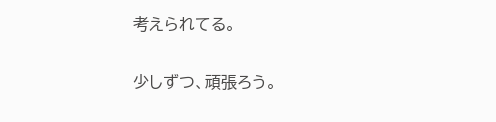考えられてる。


少しずつ、頑張ろう。